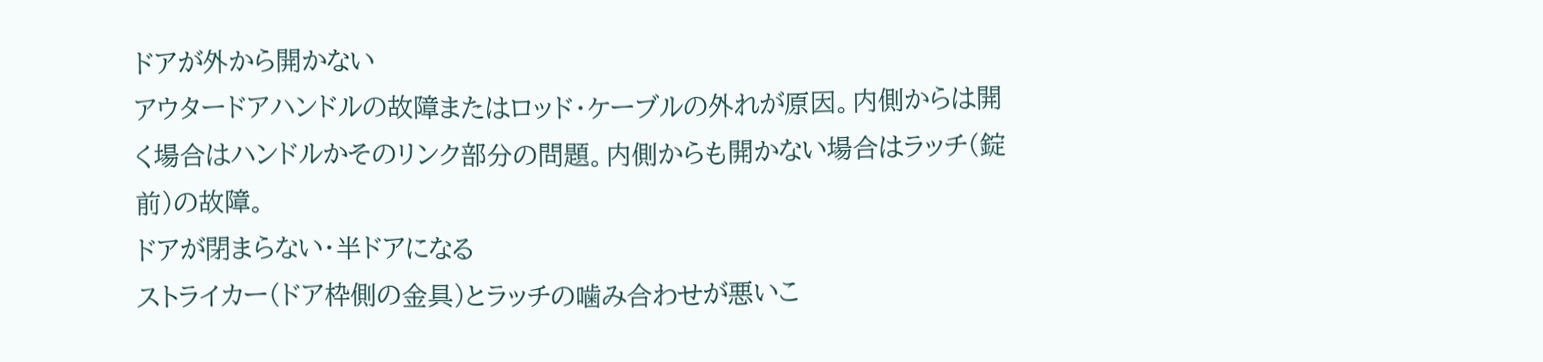ドアが外から開かない
アウタードアハンドルの故障またはロッド・ケーブルの外れが原因。内側からは開く場合はハンドルかそのリンク部分の問題。内側からも開かない場合はラッチ(錠前)の故障。
ドアが閉まらない・半ドアになる
ストライカー(ドア枠側の金具)とラッチの噛み合わせが悪いこ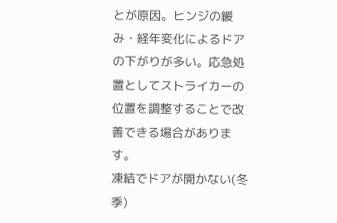とが原因。ヒンジの緩み・経年変化によるドアの下がりが多い。応急処置としてストライカーの位置を調整することで改善できる場合があります。
凍結でドアが開かない(冬季)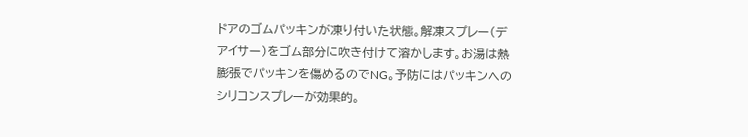ドアのゴムパッキンが凍り付いた状態。解凍スプレー(デアイサー)をゴム部分に吹き付けて溶かします。お湯は熱膨張でパッキンを傷めるのでNG。予防にはパッキンへのシリコンスプレーが効果的。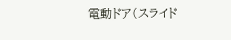電動ドア(スライド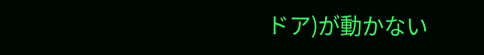ドア)が動かない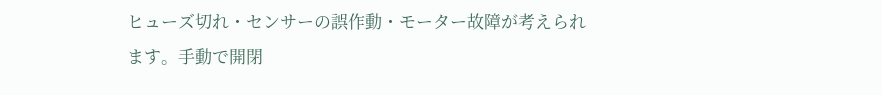ヒューズ切れ・センサーの誤作動・モーター故障が考えられます。手動で開閉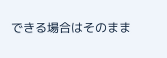できる場合はそのまま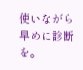使いながら早めに診断を。